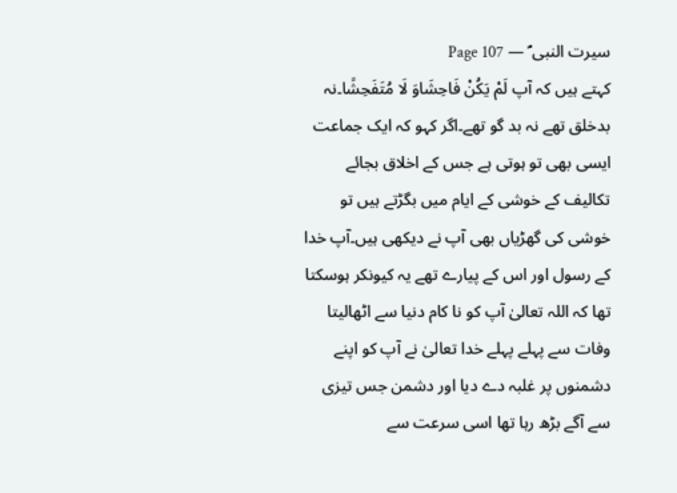سیرت النبی ؐ — Page 107
کہتے ہیں کہ آپ لَمْ يَكُنْ فَاحِشَاوَ لَا مُتَفَحِشًا۔نہ بدخلق تھے نہ بد گو تھے۔اگر کہو کہ ایک جماعت ایسی بھی تو ہوتی ہے جس کے اخلاق بجائے تکالیف کے خوشی کے ایام میں بگڑتے ہیں تو خوشی کی گھڑیاں بھی آپ نے دیکھی ہیں۔آپ خدا کے رسول اور اس کے پیارے تھے یہ کیونکر ہوسکتا تھا کہ اللہ تعالیٰ آپ کو نا کام دنیا سے اٹھالیتا وفات سے پہلے پہلے خدا تعالیٰ نے آپ کو اپنے دشمنوں پر غلبہ دے دیا اور دشمن جس تیزی سے آگے بڑھ رہا تھا اسی سرعت سے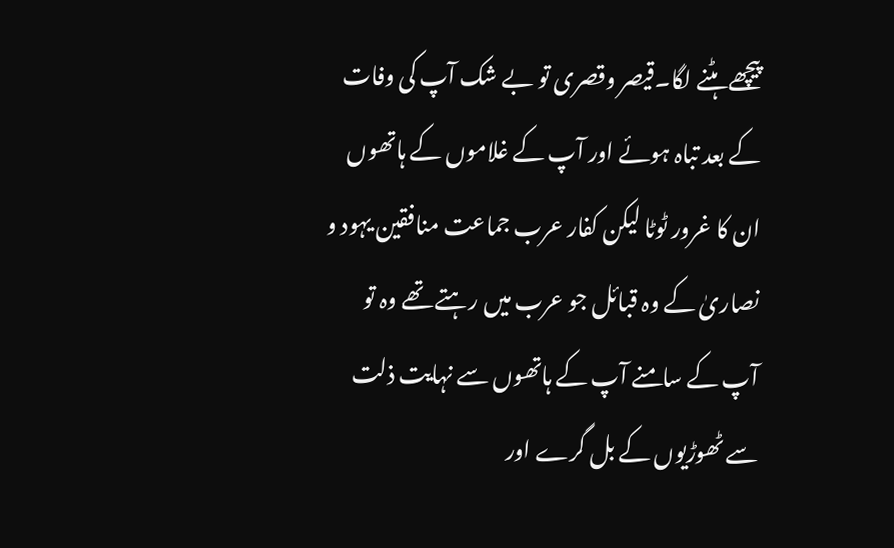پیچھے ہٹنے لگا۔قیصر وقصری تو بے شک آپ کی وفات کے بعد تباہ ہوئے اور آپ کے غلاموں کے ہاتھوں ان کا غرور ٹوٹا لیکن کفار عرب جماعت منافقین یہود و نصاریٰ کے وہ قبائل جو عرب میں رہتے تھے وہ تو آپ کے سامنے آپ کے ہاتھوں سے نہایت ذلت سے ٹھوڑیوں کے بل گرے اور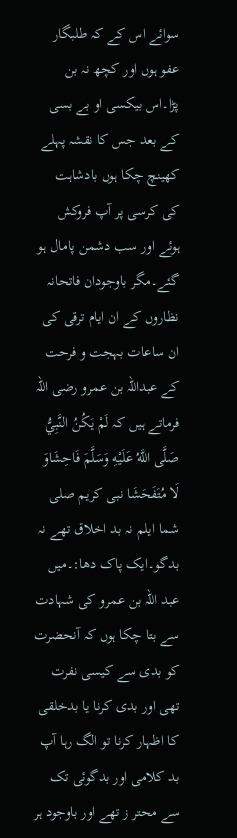سوائے اس کے کہ طلبگار عفو ہوں اور کچھ نہ بن پڑا۔اس بیکسی او بے بسی کے بعد جس کا نقشہ پہلے کھینچ چکا ہوں بادشاہت کی کرسی پر آپ فروکش ہوئے اور سب دشمن پامال ہو گئے۔مگر باوجودان فاتحانہ نظاروں کے ان ایام ترقی کی ان ساعات بہجت و فرحت کے عبداللہ بن عمرو رضی اللہ فرماتے ہیں کہ لَمْ يَكُنُ النَّبِيُّ صَلَّى اللَّهُ عَلَيْهِ وَسَلَّمَ فَاحِشَاوَ لَا مُتَفَحَشَا نبی کریم صلی شما ایلم نہ بد اخلاق تھے نہ بدگو۔ایک پاک دھا:۔میں عبد اللہ بن عمرو کی شہادت سے بتا چکا ہوں کہ آنحضرت کو بدی سے کیسی نفرت تھی اور بدی کرنا یا بدخلقی کا اظہار کرنا تو الگ رہا آپ بد کلامی اور بدگوئی تک سے محتر ز تھے اور باوجود ہر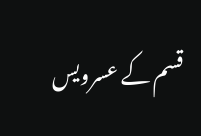قسم کے عسرویس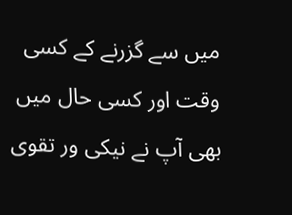میں سے گزرنے کے کسی وقت اور کسی حال میں بھی آپ نے نیکی ور تقوی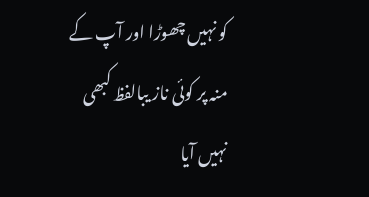کو نہیں چھوڑا اور آپ کے منہ پر کوئی ناز یبالفظ کبھی نہیں آیا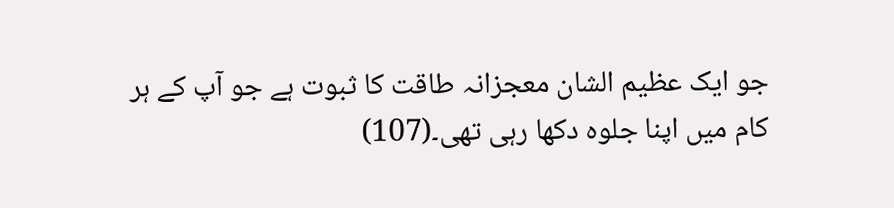جو ایک عظیم الشان معجزانہ طاقت کا ثبوت ہے جو آپ کے ہر کام میں اپنا جلوہ دکھا رہی تھی۔(107)